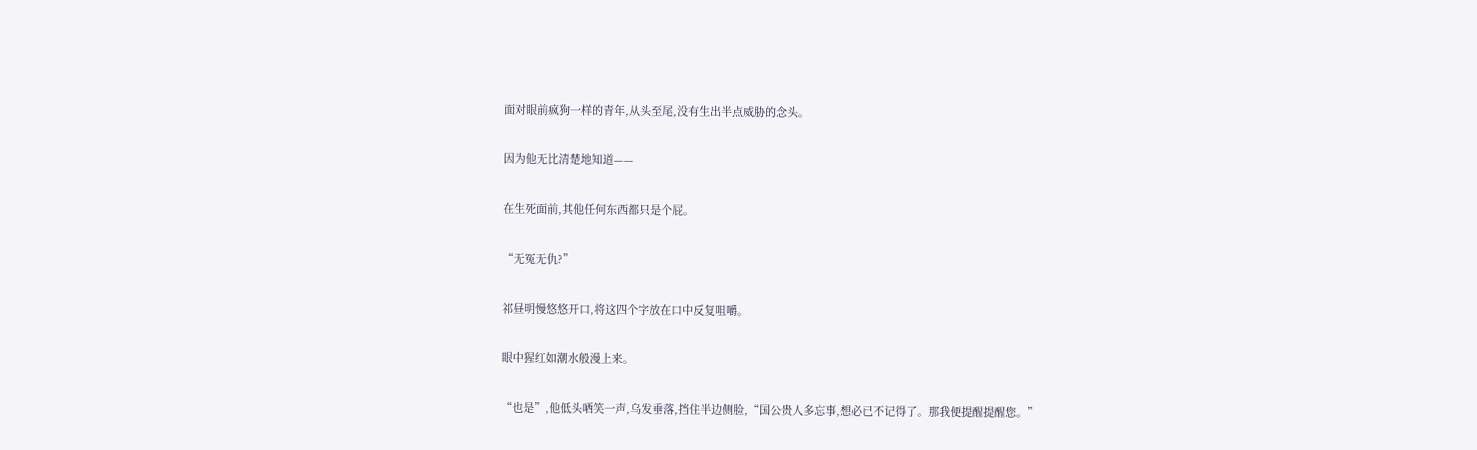面对眼前疯狗一样的青年,从头至尾,没有生出半点威胁的念头。

因为他无比清楚地知道——

在生死面前,其他任何东西都只是个屁。

“无冤无仇?”

祁昼明慢悠悠开口,将这四个字放在口中反复咀嚼。

眼中猩红如潮水般漫上来。

“也是”,他低头哂笑一声,乌发垂落,挡住半边侧脸,“国公贵人多忘事,想必已不记得了。那我便提醒提醒您。”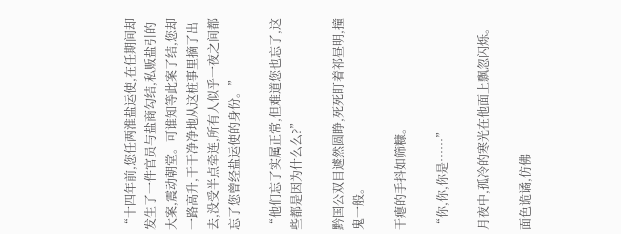“十四年前,您任两淮盐运使,在任期间却发生了一件官员与盐商勾结,私贩盐引的大案,震动朝堂。可谁知等此案了结,您却一路高升,干干净净地从这桩事里摘了出去,没受半点牵连,所有人似乎一夜之间都忘了您曾经盐运使的身份。”

“他们忘了实属正常,但难道您也忘了,这些都是因为什么么?”

黔国公双目遽然圆睁,死死盯着祁昼明,撞鬼一般。

干瘪的手抖如筛糠。

“你,你,你是……”

月夜中,孤冷的寒光在他面上飘忽闪烁。

面色诡谲,仿佛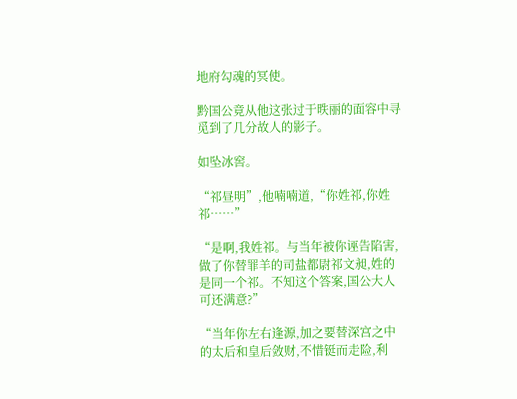地府勾魂的冥使。

黔国公竟从他这张过于昳丽的面容中寻觅到了几分故人的影子。

如坠冰窖。

“祁昼明”,他喃喃道,“你姓祁,你姓祁……”

“是啊,我姓祁。与当年被你诬告陷害,做了你替罪羊的司盐都尉祁文昶,姓的是同一个祁。不知这个答案,国公大人可还满意?”

“当年你左右逢源,加之要替深宫之中的太后和皇后敛财,不惜铤而走险,利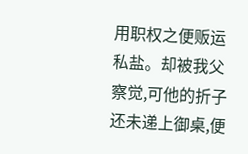用职权之便贩运私盐。却被我父察觉,可他的折子还未递上御桌,便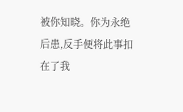被你知晓。你为永绝后患,反手便将此事扣在了我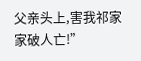父亲头上,害我祁家家破人亡!”